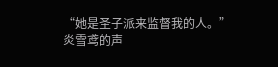“她是圣子派来监督我的人。”
炎雪鸢的声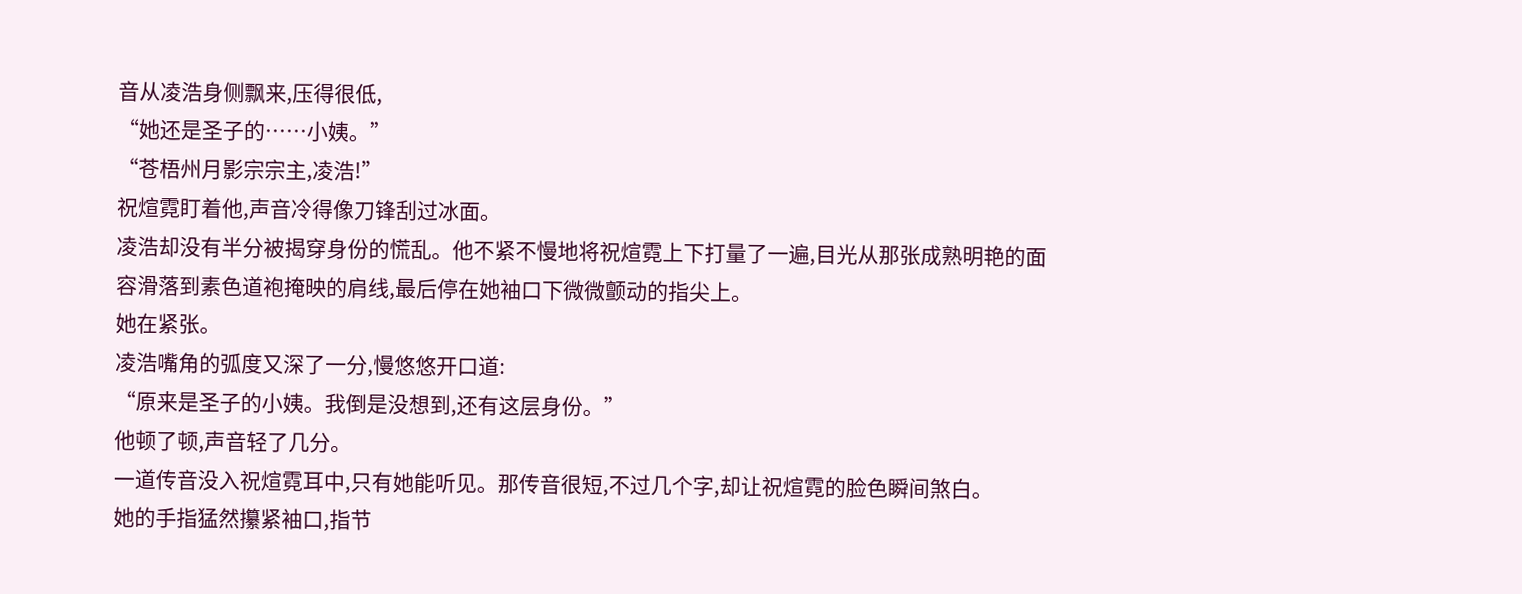音从凌浩身侧飘来,压得很低,
“她还是圣子的……小姨。”
“苍梧州月影宗宗主,凌浩!”
祝煊霓盯着他,声音冷得像刀锋刮过冰面。
凌浩却没有半分被揭穿身份的慌乱。他不紧不慢地将祝煊霓上下打量了一遍,目光从那张成熟明艳的面容滑落到素色道袍掩映的肩线,最后停在她袖口下微微颤动的指尖上。
她在紧张。
凌浩嘴角的弧度又深了一分,慢悠悠开口道:
“原来是圣子的小姨。我倒是没想到,还有这层身份。”
他顿了顿,声音轻了几分。
一道传音没入祝煊霓耳中,只有她能听见。那传音很短,不过几个字,却让祝煊霓的脸色瞬间煞白。
她的手指猛然攥紧袖口,指节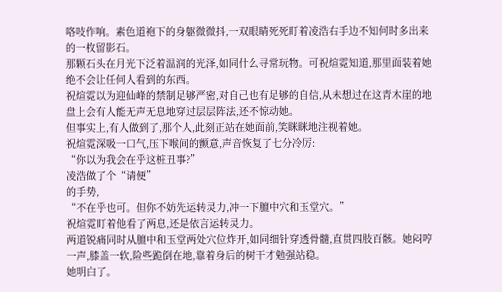咯吱作响。素色道袍下的身躯微微抖,一双眼睛死死盯着凌浩右手边不知何时多出来的一枚留影石。
那颗石头在月光下泛着温润的光泽,如同什么寻常玩物。可祝煊霓知道,那里面装着她绝不会让任何人看到的东西。
祝煊霓以为迎仙峰的禁制足够严密,对自己也有足够的自信,从未想过在这青木崖的地盘上会有人能无声无息地穿过层层阵法,还不惊动她。
但事实上,有人做到了,那个人,此刻正站在她面前,笑眯眯地注视着她。
祝煊霓深吸一口气,压下喉间的颤意,声音恢复了七分冷厉:
“你以为我会在乎这桩丑事?”
凌浩做了个“请便”
的手势,
“不在乎也可。但你不妨先运转灵力,冲一下膻中穴和玉堂穴。”
祝煊霓盯着他看了两息,还是依言运转灵力。
两道锐痛同时从膻中和玉堂两处穴位炸开,如同细针穿透骨髓,直贯四肢百骸。她闷哼一声,膝盖一软,险些跪倒在地,靠着身后的树干才勉强站稳。
她明白了。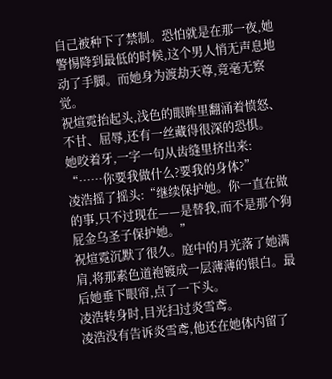自己被种下了禁制。恐怕就是在那一夜,她警惕降到最低的时候,这个男人悄无声息地动了手脚。而她身为渡劫天尊,竟毫无察觉。
祝煊霓抬起头,浅色的眼眸里翻涌着愤怒、不甘、屈辱,还有一丝藏得很深的恐惧。
她咬着牙,一字一句从齿缝里挤出来:
“……你要我做什么?要我的身体?”
凌浩摇了摇头:“继续保护她。你一直在做的事,只不过现在——是替我,而不是那个狗屁金乌圣子保护她。”
祝煊霓沉默了很久。庭中的月光落了她满肩,将那素色道袍镀成一层薄薄的银白。最后她垂下眼帘,点了一下头。
凌浩转身时,目光扫过炎雪鸢。
凌浩没有告诉炎雪鸢,他还在她体内留了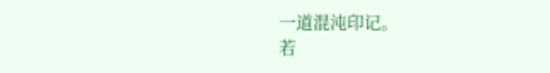一道混沌印记。
若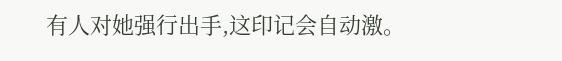有人对她强行出手,这印记会自动激。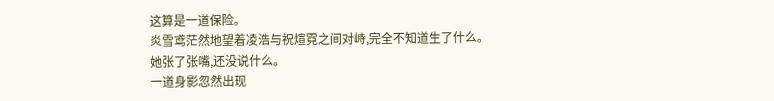这算是一道保险。
炎雪鸢茫然地望着凌浩与祝煊霓之间对峙,完全不知道生了什么。
她张了张嘴,还没说什么。
一道身影忽然出现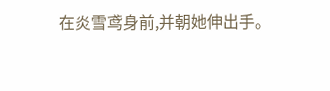在炎雪鸢身前,并朝她伸出手。